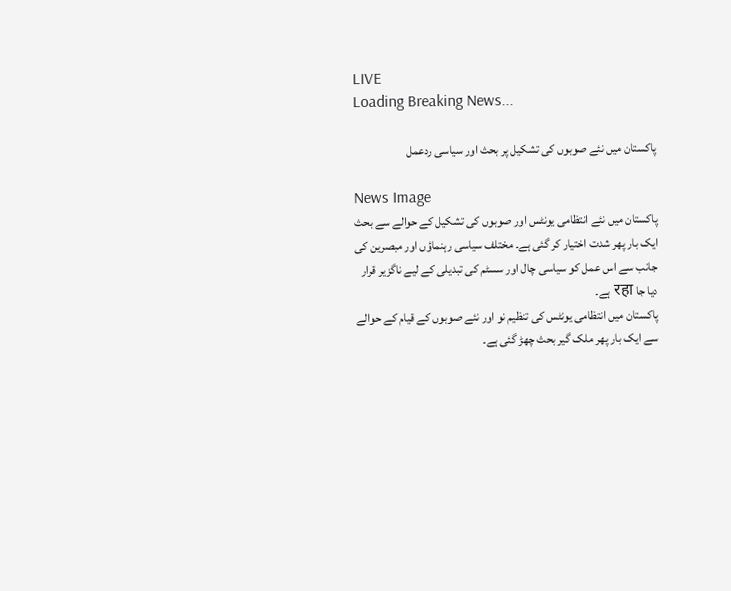LIVE
Loading Breaking News...

پاکستان میں نئے صوبوں کی تشکیل پر بحث اور سیاسی ردعمل

News Image
پاکستان میں نئے انتظامی یونٹس اور صوبوں کی تشکیل کے حوالے سے بحث ایک بار پھر شدت اختیار کر گئی ہے۔ مختلف سیاسی رہنماؤں اور مبصرین کی جانب سے اس عمل کو سیاسی چال اور سسٹم کی تبدیلی کے لیے ناگزیر قرار دیا جا रहा ہے۔
پاکستان میں انتظامی یونٹس کی تنظیم نو اور نئے صوبوں کے قیام کے حوالے سے ایک بار پھر ملک گیر بحث چھڑ گئی ہے۔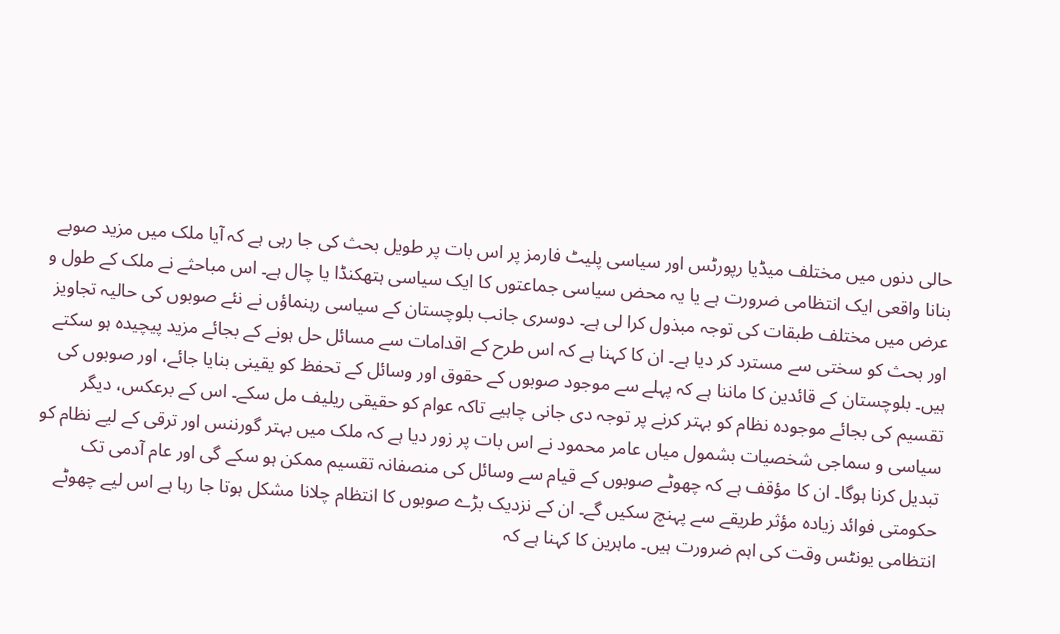حالی دنوں میں مختلف میڈیا رپورٹس اور سیاسی پلیٹ فارمز پر اس بات پر طویل بحث کی جا رہی ہے کہ آیا ملک میں مزید صوبے بنانا واقعی ایک انتظامی ضرورت ہے یا یہ محض سیاسی جماعتوں کا ایک سیاسی ہتھکنڈا یا چال ہے۔ اس مباحثے نے ملک کے طول و عرض میں مختلف طبقات کی توجہ مبذول کرا لی ہے۔ دوسری جانب بلوچستان کے سیاسی رہنماؤں نے نئے صوبوں کی حالیہ تجاویز اور بحث کو سختی سے مسترد کر دیا ہے۔ ان کا کہنا ہے کہ اس طرح کے اقدامات سے مسائل حل ہونے کے بجائے مزید پیچیدہ ہو سکتے ہیں۔ بلوچستان کے قائدین کا ماننا ہے کہ پہلے سے موجود صوبوں کے حقوق اور وسائل کے تحفظ کو یقینی بنایا جائے، اور صوبوں کی تقسیم کی بجائے موجودہ نظام کو بہتر کرنے پر توجہ دی جانی چاہیے تاکہ عوام کو حقیقی ریلیف مل سکے۔ اس کے برعکس، دیگر سیاسی و سماجی شخصیات بشمول میاں عامر محمود نے اس بات پر زور دیا ہے کہ ملک میں بہتر گورننس اور ترقی کے لیے نظام کو تبدیل کرنا ہوگا۔ ان کا مؤقف ہے کہ چھوٹے صوبوں کے قیام سے وسائل کی منصفانہ تقسیم ممکن ہو سکے گی اور عام آدمی تک حکومتی فوائد زیادہ مؤثر طریقے سے پہنچ سکیں گے۔ ان کے نزدیک بڑے صوبوں کا انتظام چلانا مشکل ہوتا جا رہا ہے اس لیے چھوٹے انتظامی یونٹس وقت کی اہم ضرورت ہیں۔ ماہرین کا کہنا ہے کہ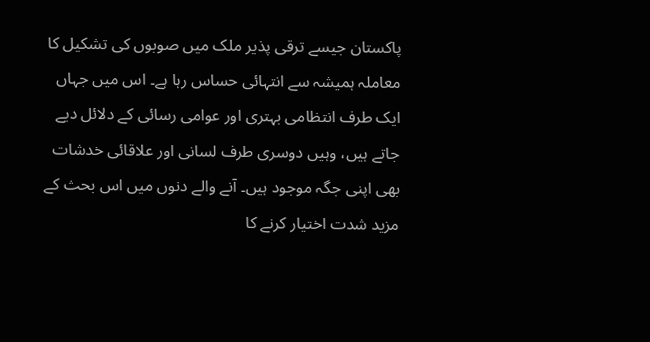پاکستان جیسے ترقی پذیر ملک میں صوبوں کی تشکیل کا معاملہ ہمیشہ سے انتہائی حساس رہا ہے۔ اس میں جہاں ایک طرف انتظامی بہتری اور عوامی رسائی کے دلائل دیے جاتے ہیں، وہیں دوسری طرف لسانی اور علاقائی خدشات بھی اپنی جگہ موجود ہیں۔ آنے والے دنوں میں اس بحث کے مزید شدت اختیار کرنے کا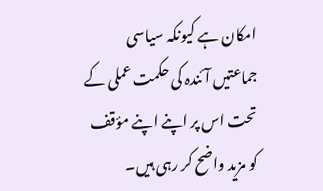امکان ہے کیونکہ سیاسی جماعتیں آئندہ کی حکمت عملی کے تحت اس پر اپنے اپنے مؤقف کو مزید واضح کر رہی ہیں۔